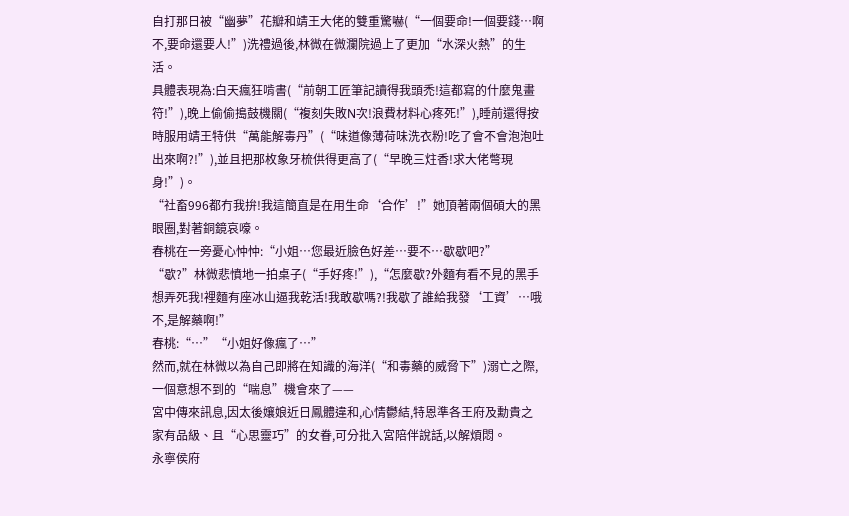自打那日被“幽夢”花瓣和靖王大佬的雙重驚嚇(“一個要命!一個要錢…啊不,要命還要人!”)洗禮過後,林微在微瀾院過上了更加“水深火熱”的生活。
具體表現為:白天瘋狂啃書(“前朝工匠筆記讀得我頭禿!這都寫的什麼鬼畫符!”),晚上偷偷搗鼓機關(“複刻失敗N次!浪費材料心疼死!”),睡前還得按時服用靖王特供“萬能解毒丹”(“味道像薄荷味洗衣粉!吃了會不會泡泡吐出來啊?!”),並且把那枚象牙梳供得更高了(“早晚三炷香!求大佬彆現身!”)。
“社畜996都冇我拚!我這簡直是在用生命‘合作’!”她頂著兩個碩大的黑眼圈,對著銅鏡哀嚎。
春桃在一旁憂心忡忡:“小姐…您最近臉色好差…要不…歇歇吧?”
“歇?”林微悲憤地一拍桌子(“手好疼!”),“怎麼歇?外麵有看不見的黑手想弄死我!裡麵有座冰山逼我乾活!我敢歇嗎?!我歇了誰給我發‘工資’…哦不,是解藥啊!”
春桃:“…”“小姐好像瘋了…”
然而,就在林微以為自己即將在知識的海洋(“和毒藥的威脅下”)溺亡之際,一個意想不到的“喘息”機會來了——
宮中傳來訊息,因太後孃娘近日鳳體違和,心情鬱結,特恩準各王府及勳貴之家有品級、且“心思靈巧”的女眷,可分批入宮陪伴說話,以解煩悶。
永寧侯府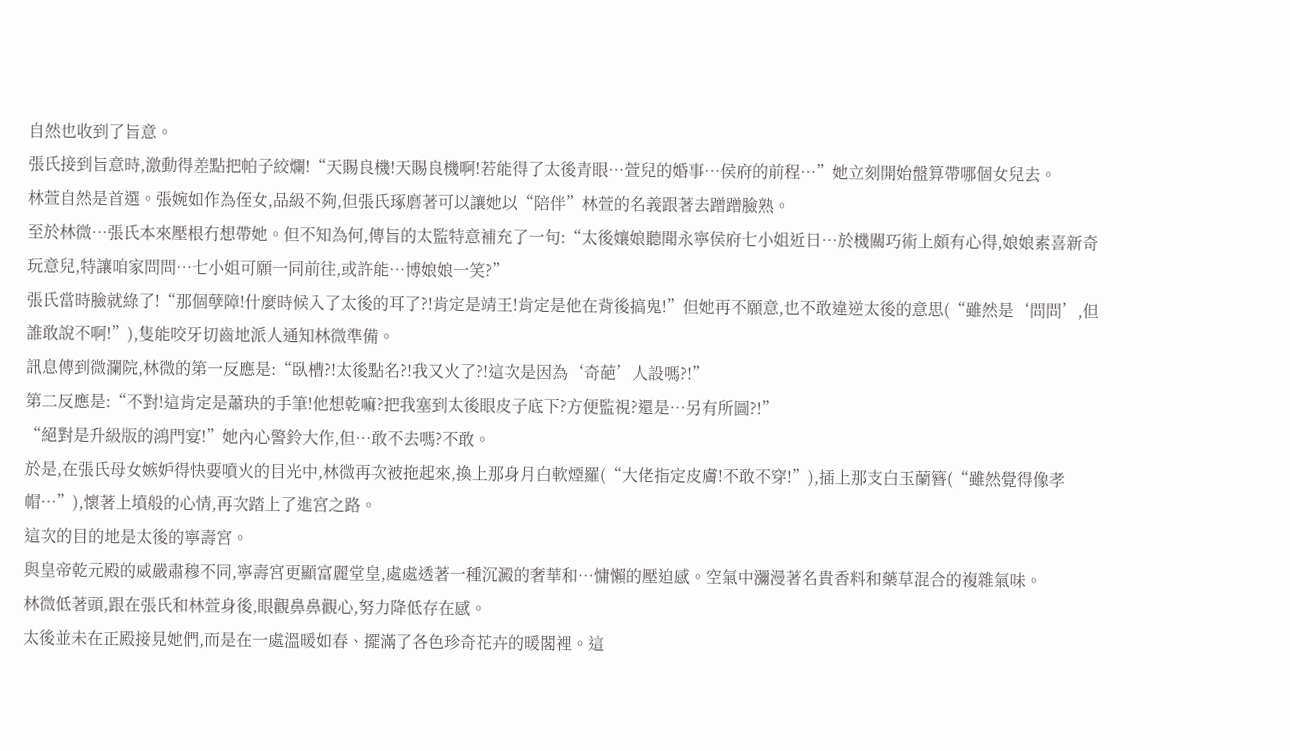自然也收到了旨意。
張氏接到旨意時,激動得差點把帕子絞爛!“天賜良機!天賜良機啊!若能得了太後青眼…萱兒的婚事…侯府的前程…”她立刻開始盤算帶哪個女兒去。
林萱自然是首選。張婉如作為侄女,品級不夠,但張氏琢磨著可以讓她以“陪伴”林萱的名義跟著去蹭蹭臉熟。
至於林微…張氏本來壓根冇想帶她。但不知為何,傳旨的太監特意補充了一句:“太後孃娘聽聞永寧侯府七小姐近日…於機關巧術上頗有心得,娘娘素喜新奇玩意兒,特讓咱家問問…七小姐可願一同前往,或許能…博娘娘一笑?”
張氏當時臉就綠了!“那個孽障!什麼時候入了太後的耳了?!肯定是靖王!肯定是他在背後搞鬼!”但她再不願意,也不敢違逆太後的意思(“雖然是‘問問’,但誰敢說不啊!”),隻能咬牙切齒地派人通知林微準備。
訊息傳到微瀾院,林微的第一反應是:“臥槽?!太後點名?!我又火了?!這次是因為‘奇葩’人設嗎?!”
第二反應是:“不對!這肯定是蕭玦的手筆!他想乾嘛?把我塞到太後眼皮子底下?方便監視?還是…另有所圖?!”
“絕對是升級版的鴻門宴!”她內心警鈴大作,但…敢不去嗎?不敢。
於是,在張氏母女嫉妒得快要噴火的目光中,林微再次被拖起來,換上那身月白軟煙羅(“大佬指定皮膚!不敢不穿!”),插上那支白玉蘭簪(“雖然覺得像孝帽…”),懷著上墳般的心情,再次踏上了進宮之路。
這次的目的地是太後的寧壽宮。
與皇帝乾元殿的威嚴肅穆不同,寧壽宮更顯富麗堂皇,處處透著一種沉澱的奢華和…慵懶的壓迫感。空氣中瀰漫著名貴香料和藥草混合的複雜氣味。
林微低著頭,跟在張氏和林萱身後,眼觀鼻鼻觀心,努力降低存在感。
太後並未在正殿接見她們,而是在一處溫暖如春、擺滿了各色珍奇花卉的暖閣裡。這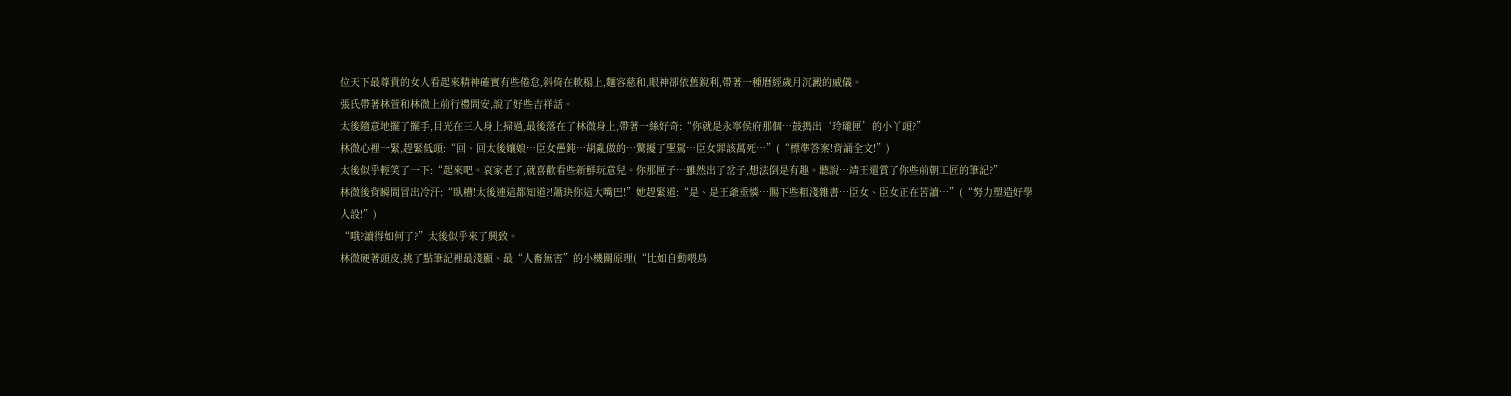位天下最尊貴的女人看起來精神確實有些倦怠,斜倚在軟榻上,麵容慈和,眼神卻依舊銳利,帶著一種曆經歲月沉澱的威儀。
張氏帶著林萱和林微上前行禮問安,說了好些吉祥話。
太後隨意地擺了擺手,目光在三人身上掃過,最後落在了林微身上,帶著一絲好奇:“你就是永寧侯府那個…鼓搗出‘玲瓏匣’的小丫頭?”
林微心裡一緊,趕緊低頭:“回、回太後孃娘…臣女愚鈍…胡亂做的…驚擾了聖駕…臣女罪該萬死…”(“標準答案!背誦全文!”)
太後似乎輕笑了一下:“起來吧。哀家老了,就喜歡看些新鮮玩意兒。你那匣子…雖然出了岔子,想法倒是有趣。聽說…靖王還賞了你些前朝工匠的筆記?”
林微後背瞬間冒出冷汗:“臥槽!太後連這都知道?!蕭玦你這大嘴巴!”她趕緊道:“是、是王爺垂憐…賜下些粗淺雜書…臣女、臣女正在苦讀…”(“努力塑造好學人設!”)
“哦?讀得如何了?”太後似乎來了興致。
林微硬著頭皮,挑了點筆記裡最淺顯、最“人畜無害”的小機關原理(“比如自動喂鳥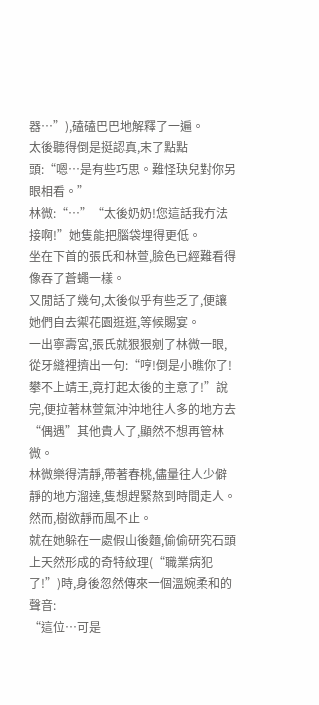器…”),磕磕巴巴地解釋了一遍。
太後聽得倒是挺認真,末了點點頭:“嗯…是有些巧思。難怪玦兒對你另眼相看。”
林微:“…”“太後奶奶!您這話我冇法接啊!”她隻能把腦袋埋得更低。
坐在下首的張氏和林萱,臉色已經難看得像吞了蒼蠅一樣。
又閒話了幾句,太後似乎有些乏了,便讓她們自去禦花園逛逛,等候賜宴。
一出寧壽宮,張氏就狠狠剜了林微一眼,從牙縫裡擠出一句:“哼!倒是小瞧你了!攀不上靖王,竟打起太後的主意了!”說完,便拉著林萱氣沖沖地往人多的地方去“偶遇”其他貴人了,顯然不想再管林微。
林微樂得清靜,帶著春桃,儘量往人少僻靜的地方溜達,隻想趕緊熬到時間走人。
然而,樹欲靜而風不止。
就在她躲在一處假山後麵,偷偷研究石頭上天然形成的奇特紋理(“職業病犯了!”)時,身後忽然傳來一個溫婉柔和的聲音:
“這位…可是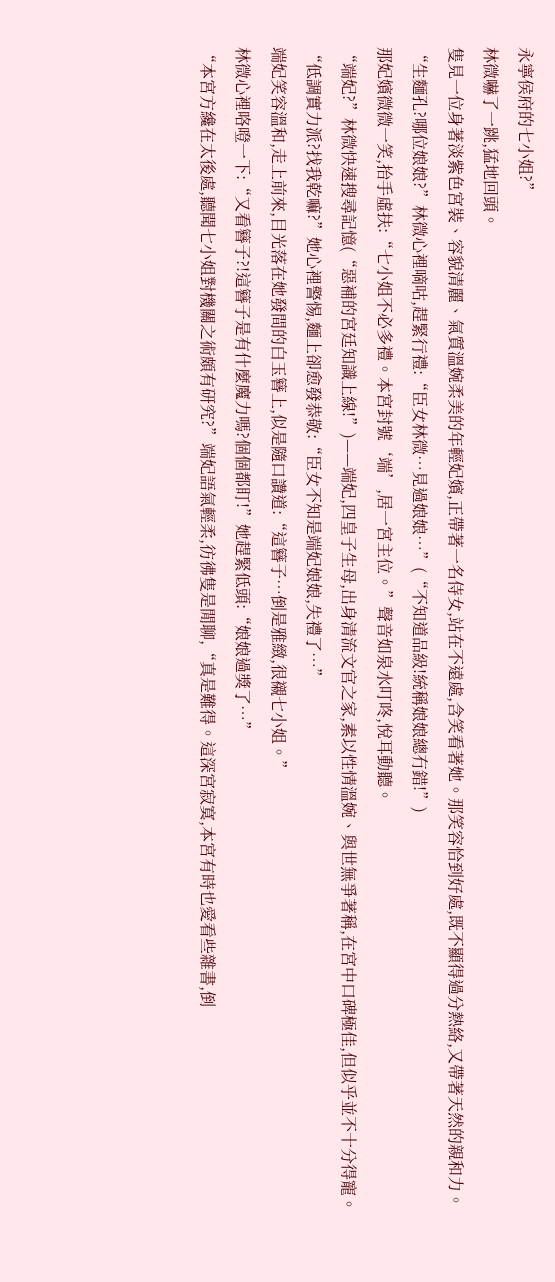永寧侯府的七小姐?”
林微嚇了一跳,猛地回頭。
隻見一位身著淡紫色宮裝、容貌清麗、氣質溫婉柔美的年輕妃嬪,正帶著一名侍女,站在不遠處,含笑看著她。那笑容恰到好處,既不顯得過分熱絡,又帶著天然的親和力。
“生麵孔?哪位娘娘?”林微心裡嘀咕,趕緊行禮:“臣女林微…見過娘娘…”(“不知道品級!統稱娘娘總冇錯!”)
那妃嬪微微一笑,抬手虛扶:“七小姐不必多禮。本宮封號‘端’,居一宮主位。”聲音如泉水叮咚,悅耳動聽。
“端妃?”林微快速搜尋記憶(“惡補的宮廷知識上線!”)——端妃,四皇子生母,出身清流文官之家,素以性情溫婉、與世無爭著稱,在宮中口碑極佳,但似乎並不十分得寵。
“低調實力派?找我乾嘛?”她心裡警惕,麵上卻愈發恭敬:“臣女不知是端妃娘娘,失禮了…”
端妃笑容溫和,走上前來,目光落在她發間的白玉簪上,似是隨口讚道:“這簪子…倒是雅緻,很襯七小姐。”
林微心裡咯噔一下:“又看簪子?!這簪子是有什麼魔力嗎?個個都盯!”她趕緊低頭:“娘娘過獎了…”
“本宮方纔在太後處,聽聞七小姐對機關之術頗有研究?”端妃語氣輕柔,彷彿隻是閒聊,“真是難得。這深宮寂寞,本宮有時也愛看些雜書,倒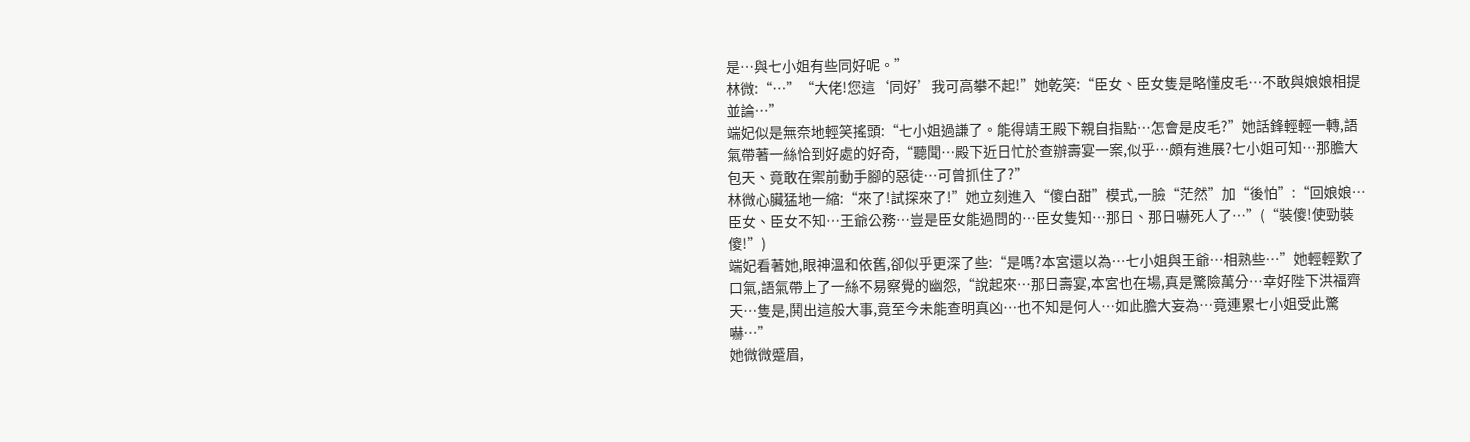是…與七小姐有些同好呢。”
林微:“…”“大佬!您這‘同好’我可高攀不起!”她乾笑:“臣女、臣女隻是略懂皮毛…不敢與娘娘相提並論…”
端妃似是無奈地輕笑搖頭:“七小姐過謙了。能得靖王殿下親自指點…怎會是皮毛?”她話鋒輕輕一轉,語氣帶著一絲恰到好處的好奇,“聽聞…殿下近日忙於查辦壽宴一案,似乎…頗有進展?七小姐可知…那膽大包天、竟敢在禦前動手腳的惡徒…可曾抓住了?”
林微心臟猛地一縮:“來了!試探來了!”她立刻進入“傻白甜”模式,一臉“茫然”加“後怕”:“回娘娘…臣女、臣女不知…王爺公務…豈是臣女能過問的…臣女隻知…那日、那日嚇死人了…”(“裝傻!使勁裝傻!”)
端妃看著她,眼神溫和依舊,卻似乎更深了些:“是嗎?本宮還以為…七小姐與王爺…相熟些…”她輕輕歎了口氣,語氣帶上了一絲不易察覺的幽怨,“說起來…那日壽宴,本宮也在場,真是驚險萬分…幸好陛下洪福齊天…隻是,鬨出這般大事,竟至今未能查明真凶…也不知是何人…如此膽大妄為…竟連累七小姐受此驚嚇…”
她微微蹙眉,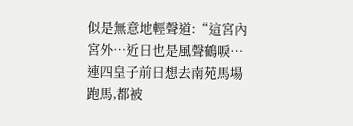似是無意地輕聲道:“這宮內宮外…近日也是風聲鶴唳…連四皇子前日想去南苑馬場跑馬,都被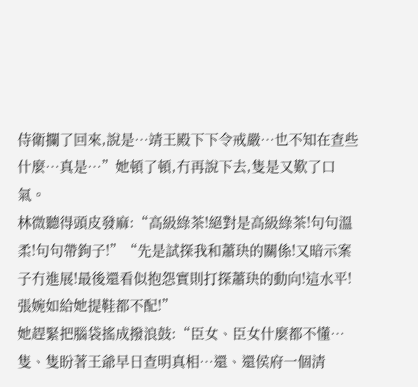侍衛攔了回來,說是…靖王殿下下令戒嚴…也不知在查些什麼…真是…”她頓了頓,冇再說下去,隻是又歎了口氣。
林微聽得頭皮發麻:“高級綠茶!絕對是高級綠茶!句句溫柔!句句帶鉤子!”“先是試探我和蕭玦的關係!又暗示案子冇進展!最後還看似抱怨實則打探蕭玦的動向!這水平!張婉如給她提鞋都不配!”
她趕緊把腦袋搖成撥浪鼓:“臣女、臣女什麼都不懂…隻、隻盼著王爺早日查明真相…還、還侯府一個清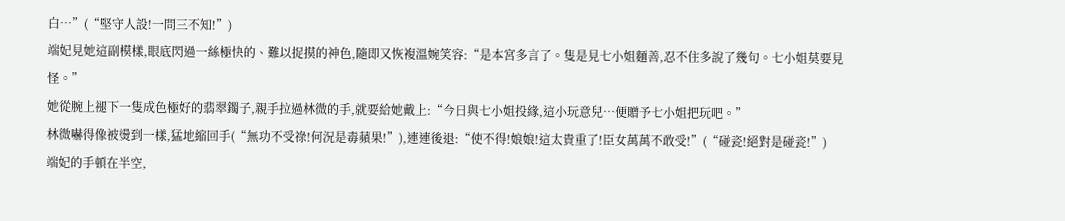白…”(“堅守人設!一問三不知!”)
端妃見她這副模樣,眼底閃過一絲極快的、難以捉摸的神色,隨即又恢複溫婉笑容:“是本宮多言了。隻是見七小姐麵善,忍不住多說了幾句。七小姐莫要見怪。”
她從腕上褪下一隻成色極好的翡翠鐲子,親手拉過林微的手,就要給她戴上:“今日與七小姐投緣,這小玩意兒…便贈予七小姐把玩吧。”
林微嚇得像被燙到一樣,猛地縮回手(“無功不受祿!何況是毒蘋果!”),連連後退:“使不得!娘娘!這太貴重了!臣女萬萬不敢受!”(“碰瓷!絕對是碰瓷!”)
端妃的手頓在半空,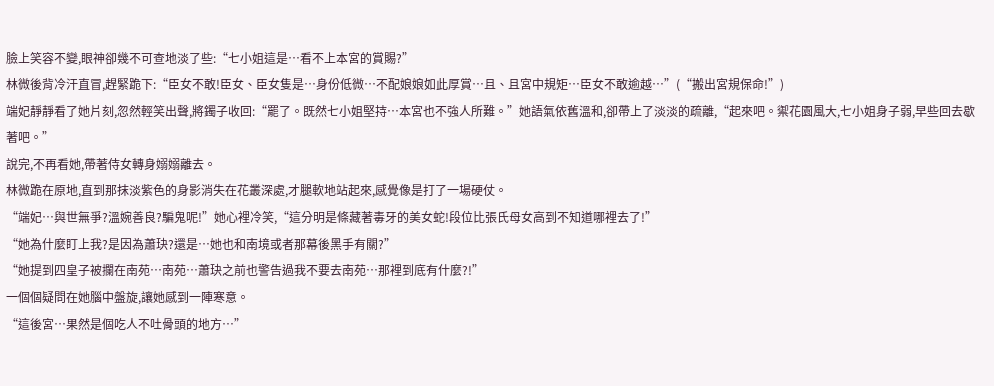臉上笑容不變,眼神卻幾不可查地淡了些:“七小姐這是…看不上本宮的賞賜?”
林微後背冷汗直冒,趕緊跪下:“臣女不敢!臣女、臣女隻是…身份低微…不配娘娘如此厚賞…且、且宮中規矩…臣女不敢逾越…”(“搬出宮規保命!”)
端妃靜靜看了她片刻,忽然輕笑出聲,將鐲子收回:“罷了。既然七小姐堅持…本宮也不強人所難。”她語氣依舊溫和,卻帶上了淡淡的疏離,“起來吧。禦花園風大,七小姐身子弱,早些回去歇著吧。”
說完,不再看她,帶著侍女轉身嫋嫋離去。
林微跪在原地,直到那抹淡紫色的身影消失在花叢深處,才腿軟地站起來,感覺像是打了一場硬仗。
“端妃…與世無爭?溫婉善良?騙鬼呢!”她心裡冷笑,“這分明是條藏著毒牙的美女蛇!段位比張氏母女高到不知道哪裡去了!”
“她為什麼盯上我?是因為蕭玦?還是…她也和南境或者那幕後黑手有關?”
“她提到四皇子被攔在南苑…南苑…蕭玦之前也警告過我不要去南苑…那裡到底有什麼?!”
一個個疑問在她腦中盤旋,讓她感到一陣寒意。
“這後宮…果然是個吃人不吐骨頭的地方…”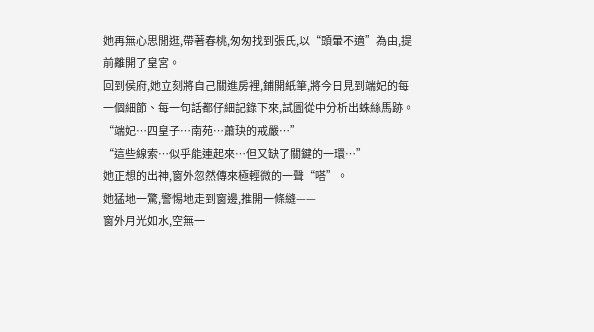她再無心思閒逛,帶著春桃,匆匆找到張氏,以“頭暈不適”為由,提前離開了皇宮。
回到侯府,她立刻將自己關進房裡,鋪開紙筆,將今日見到端妃的每一個細節、每一句話都仔細記錄下來,試圖從中分析出蛛絲馬跡。
“端妃…四皇子…南苑…蕭玦的戒嚴…”
“這些線索…似乎能連起來…但又缺了關鍵的一環…”
她正想的出神,窗外忽然傳來極輕微的一聲“嗒”。
她猛地一驚,警惕地走到窗邊,推開一條縫——
窗外月光如水,空無一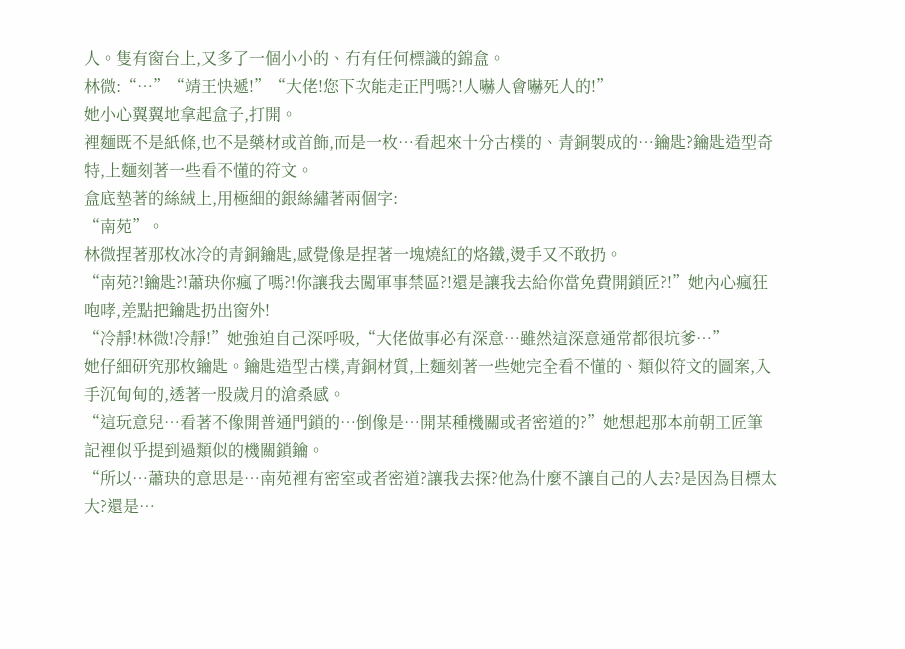人。隻有窗台上,又多了一個小小的、冇有任何標識的錦盒。
林微:“…”“靖王快遞!”“大佬!您下次能走正門嗎?!人嚇人會嚇死人的!”
她小心翼翼地拿起盒子,打開。
裡麵既不是紙條,也不是藥材或首飾,而是一枚…看起來十分古樸的、青銅製成的…鑰匙?鑰匙造型奇特,上麵刻著一些看不懂的符文。
盒底墊著的絲絨上,用極細的銀絲繡著兩個字:
“南苑”。
林微捏著那枚冰冷的青銅鑰匙,感覺像是捏著一塊燒紅的烙鐵,燙手又不敢扔。
“南苑?!鑰匙?!蕭玦你瘋了嗎?!你讓我去闖軍事禁區?!還是讓我去給你當免費開鎖匠?!”她內心瘋狂咆哮,差點把鑰匙扔出窗外!
“冷靜!林微!冷靜!”她強迫自己深呼吸,“大佬做事必有深意…雖然這深意通常都很坑爹…”
她仔細研究那枚鑰匙。鑰匙造型古樸,青銅材質,上麵刻著一些她完全看不懂的、類似符文的圖案,入手沉甸甸的,透著一股歲月的滄桑感。
“這玩意兒…看著不像開普通門鎖的…倒像是…開某種機關或者密道的?”她想起那本前朝工匠筆記裡似乎提到過類似的機關鎖鑰。
“所以…蕭玦的意思是…南苑裡有密室或者密道?讓我去探?他為什麼不讓自己的人去?是因為目標太大?還是…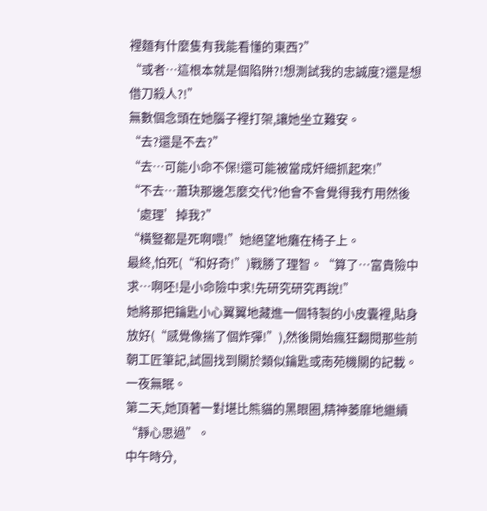裡麵有什麼隻有我能看懂的東西?”
“或者…這根本就是個陷阱?!想測試我的忠誠度?還是想借刀殺人?!”
無數個念頭在她腦子裡打架,讓她坐立難安。
“去?還是不去?”
“去…可能小命不保!還可能被當成奸細抓起來!”
“不去…蕭玦那邊怎麼交代?他會不會覺得我冇用然後‘處理’掉我?”
“橫豎都是死啊喂!”她絕望地癱在椅子上。
最終,怕死(“和好奇!”)戰勝了理智。“算了…富貴險中求…啊呸!是小命險中求!先研究研究再說!”
她將那把鑰匙小心翼翼地藏進一個特製的小皮囊裡,貼身放好(“感覺像揣了個炸彈!”),然後開始瘋狂翻閱那些前朝工匠筆記,試圖找到關於類似鑰匙或南苑機關的記載。
一夜無眠。
第二天,她頂著一對堪比熊貓的黑眼圈,精神萎靡地繼續“靜心思過”。
中午時分,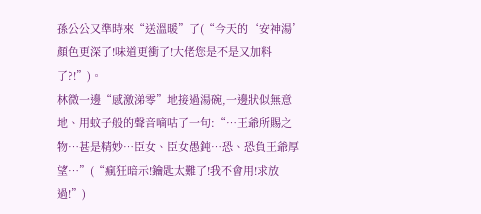孫公公又準時來“送溫暖”了(“今天的‘安神湯’顏色更深了!味道更衝了!大佬您是不是又加料了?!”)。
林微一邊“感激涕零”地接過湯碗,一邊狀似無意地、用蚊子般的聲音嘀咕了一句:“…王爺所賜之物…甚是精妙…臣女、臣女愚鈍…恐、恐負王爺厚望…”(“瘋狂暗示!鑰匙太難了!我不會用!求放過!”)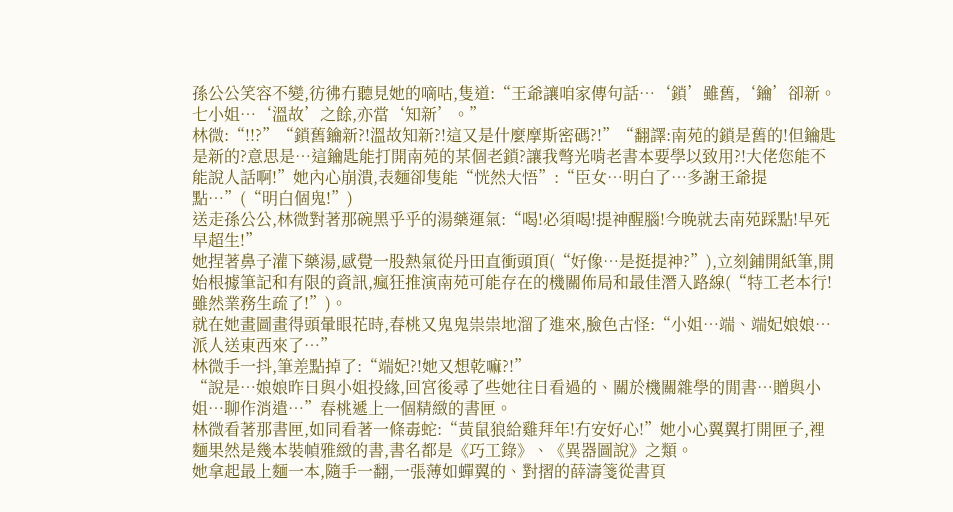孫公公笑容不變,彷彿冇聽見她的嘀咕,隻道:“王爺讓咱家傳句話…‘鎖’雖舊,‘鑰’卻新。七小姐…‘溫故’之餘,亦當‘知新’。”
林微:“!!?”“鎖舊鑰新?!溫故知新?!這又是什麼摩斯密碼?!”“翻譯:南苑的鎖是舊的!但鑰匙是新的?意思是…這鑰匙能打開南苑的某個老鎖?讓我彆光啃老書本要學以致用?!大佬您能不能說人話啊!”她內心崩潰,表麵卻隻能“恍然大悟”:“臣女…明白了…多謝王爺提點…”(“明白個鬼!”)
送走孫公公,林微對著那碗黑乎乎的湯藥運氣:“喝!必須喝!提神醒腦!今晚就去南苑踩點!早死早超生!”
她捏著鼻子灌下藥湯,感覺一股熱氣從丹田直衝頭頂(“好像…是挺提神?”),立刻鋪開紙筆,開始根據筆記和有限的資訊,瘋狂推演南苑可能存在的機關佈局和最佳潛入路線(“特工老本行!雖然業務生疏了!”)。
就在她畫圖畫得頭暈眼花時,春桃又鬼鬼祟祟地溜了進來,臉色古怪:“小姐…端、端妃娘娘…派人送東西來了…”
林微手一抖,筆差點掉了:“端妃?!她又想乾嘛?!”
“說是…娘娘昨日與小姐投緣,回宮後尋了些她往日看過的、關於機關雜學的閒書…贈與小姐…聊作消遣…”春桃遞上一個精緻的書匣。
林微看著那書匣,如同看著一條毒蛇:“黃鼠狼給雞拜年!冇安好心!”她小心翼翼打開匣子,裡麵果然是幾本裝幀雅緻的書,書名都是《巧工錄》、《異器圖說》之類。
她拿起最上麵一本,隨手一翻,一張薄如蟬翼的、對摺的薛濤箋從書頁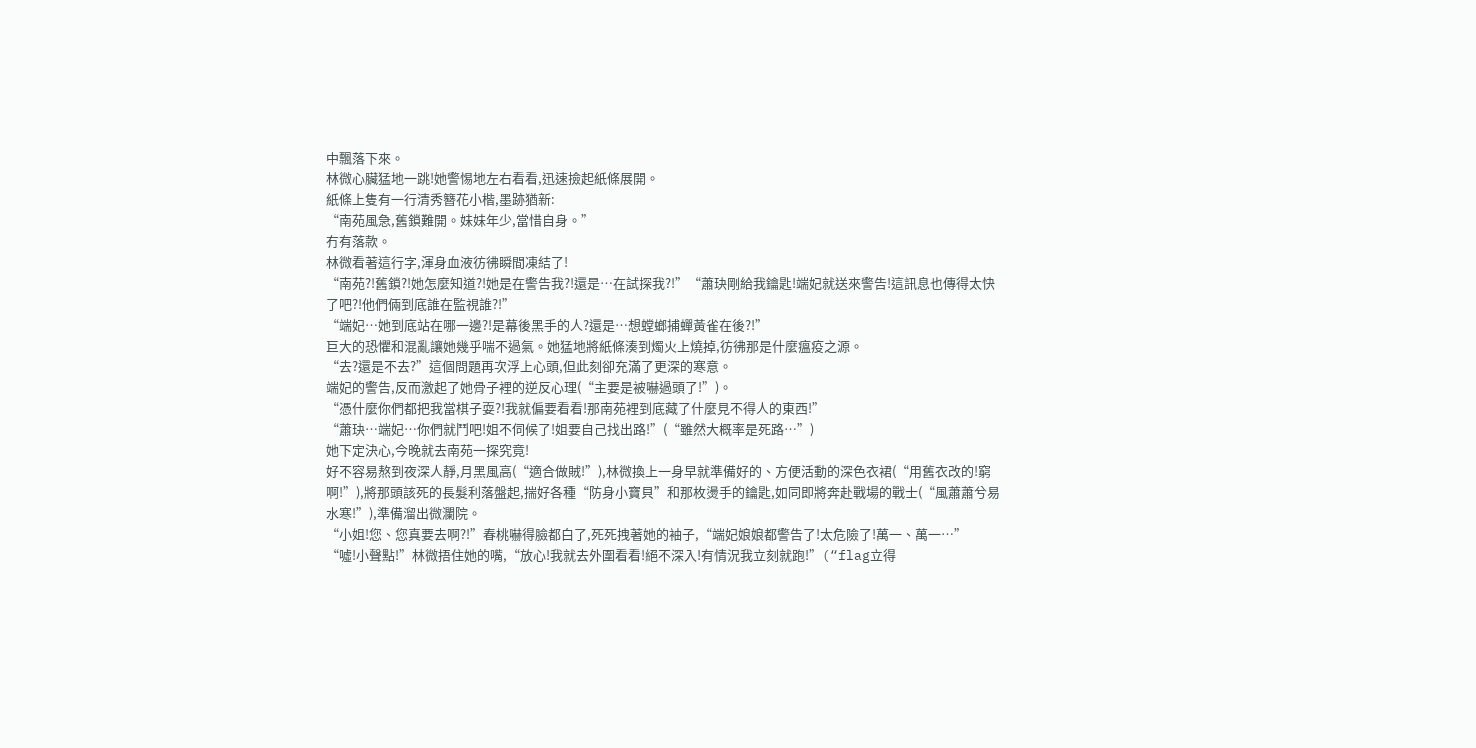中飄落下來。
林微心臟猛地一跳!她警惕地左右看看,迅速撿起紙條展開。
紙條上隻有一行清秀簪花小楷,墨跡猶新:
“南苑風急,舊鎖難開。妹妹年少,當惜自身。”
冇有落款。
林微看著這行字,渾身血液彷彿瞬間凍結了!
“南苑?!舊鎖?!她怎麼知道?!她是在警告我?!還是…在試探我?!”“蕭玦剛給我鑰匙!端妃就送來警告!這訊息也傳得太快了吧?!他們倆到底誰在監視誰?!”
“端妃…她到底站在哪一邊?!是幕後黑手的人?還是…想螳螂捕蟬黃雀在後?!”
巨大的恐懼和混亂讓她幾乎喘不過氣。她猛地將紙條湊到燭火上燒掉,彷彿那是什麼瘟疫之源。
“去?還是不去?”這個問題再次浮上心頭,但此刻卻充滿了更深的寒意。
端妃的警告,反而激起了她骨子裡的逆反心理(“主要是被嚇過頭了!”)。
“憑什麼你們都把我當棋子耍?!我就偏要看看!那南苑裡到底藏了什麼見不得人的東西!”
“蕭玦…端妃…你們就鬥吧!姐不伺候了!姐要自己找出路!”(“雖然大概率是死路…”)
她下定決心,今晚就去南苑一探究竟!
好不容易熬到夜深人靜,月黑風高(“適合做賊!”),林微換上一身早就準備好的、方便活動的深色衣裙(“用舊衣改的!窮啊!”),將那頭該死的長髮利落盤起,揣好各種“防身小寶貝”和那枚燙手的鑰匙,如同即將奔赴戰場的戰士(“風蕭蕭兮易水寒!”),準備溜出微瀾院。
“小姐!您、您真要去啊?!”春桃嚇得臉都白了,死死拽著她的袖子,“端妃娘娘都警告了!太危險了!萬一、萬一…”
“噓!小聲點!”林微捂住她的嘴,“放心!我就去外圍看看!絕不深入!有情況我立刻就跑!”(“flag立得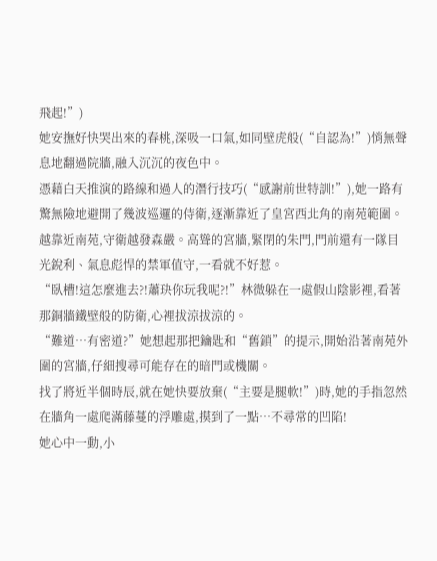飛起!”)
她安撫好快哭出來的春桃,深吸一口氣,如同壁虎般(“自認為!”)悄無聲息地翻過院牆,融入沉沉的夜色中。
憑藉白天推演的路線和過人的潛行技巧(“感謝前世特訓!”),她一路有驚無險地避開了幾波巡邏的侍衛,逐漸靠近了皇宮西北角的南苑範圍。
越靠近南苑,守衛越發森嚴。高聳的宮牆,緊閉的朱門,門前還有一隊目光銳利、氣息彪悍的禁軍值守,一看就不好惹。
“臥槽!這怎麼進去?!蕭玦你玩我呢?!”林微躲在一處假山陰影裡,看著那銅牆鐵壁般的防衛,心裡拔涼拔涼的。
“難道…有密道?”她想起那把鑰匙和“舊鎖”的提示,開始沿著南苑外圍的宮牆,仔細搜尋可能存在的暗門或機關。
找了將近半個時辰,就在她快要放棄(“主要是腿軟!”)時,她的手指忽然在牆角一處爬滿藤蔓的浮雕處,摸到了一點…不尋常的凹陷!
她心中一動,小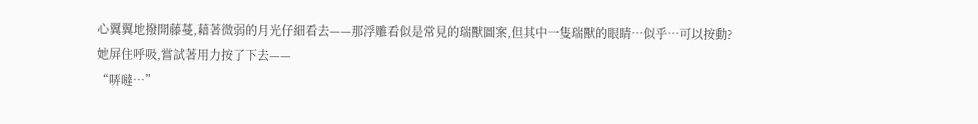心翼翼地撥開藤蔓,藉著微弱的月光仔細看去——那浮雕看似是常見的瑞獸圖案,但其中一隻瑞獸的眼睛…似乎…可以按動?
她屏住呼吸,嘗試著用力按了下去——
“哢噠…”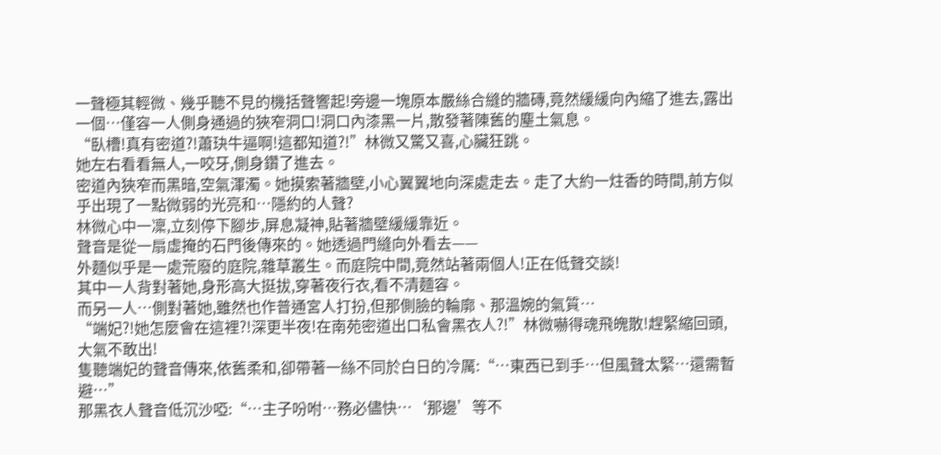一聲極其輕微、幾乎聽不見的機括聲響起!旁邊一塊原本嚴絲合縫的牆磚,竟然緩緩向內縮了進去,露出一個…僅容一人側身通過的狹窄洞口!洞口內漆黑一片,散發著陳舊的塵土氣息。
“臥槽!真有密道?!蕭玦牛逼啊!這都知道?!”林微又驚又喜,心臟狂跳。
她左右看看無人,一咬牙,側身鑽了進去。
密道內狹窄而黑暗,空氣渾濁。她摸索著牆壁,小心翼翼地向深處走去。走了大約一炷香的時間,前方似乎出現了一點微弱的光亮和…隱約的人聲?
林微心中一凜,立刻停下腳步,屏息凝神,貼著牆壁緩緩靠近。
聲音是從一扇虛掩的石門後傳來的。她透過門縫向外看去——
外麵似乎是一處荒廢的庭院,雜草叢生。而庭院中間,竟然站著兩個人!正在低聲交談!
其中一人背對著她,身形高大挺拔,穿著夜行衣,看不清麵容。
而另一人…側對著她,雖然也作普通宮人打扮,但那側臉的輪廓、那溫婉的氣質…
“端妃?!她怎麼會在這裡?!深更半夜!在南苑密道出口私會黑衣人?!”林微嚇得魂飛魄散!趕緊縮回頭,大氣不敢出!
隻聽端妃的聲音傳來,依舊柔和,卻帶著一絲不同於白日的冷厲:“…東西已到手…但風聲太緊…還需暫避…”
那黑衣人聲音低沉沙啞:“…主子吩咐…務必儘快…‘那邊’等不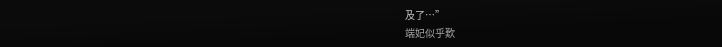及了…”
端妃似乎歎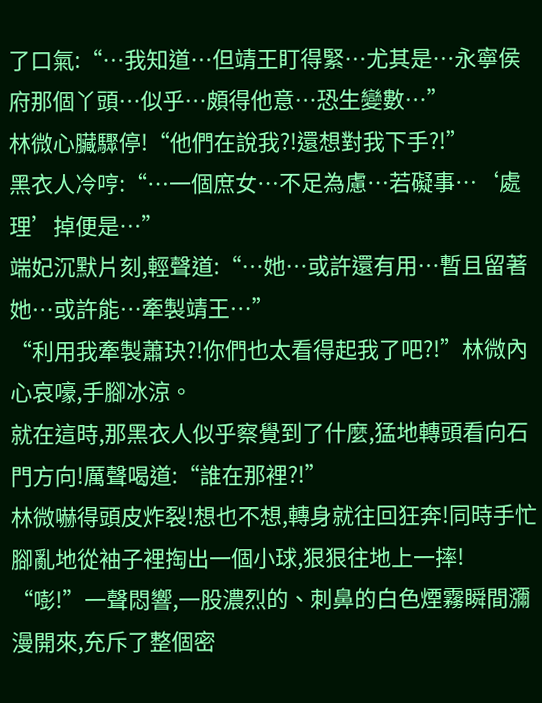了口氣:“…我知道…但靖王盯得緊…尤其是…永寧侯府那個丫頭…似乎…頗得他意…恐生變數…”
林微心臟驟停!“他們在說我?!還想對我下手?!”
黑衣人冷哼:“…一個庶女…不足為慮…若礙事…‘處理’掉便是…”
端妃沉默片刻,輕聲道:“…她…或許還有用…暫且留著她…或許能…牽製靖王…”
“利用我牽製蕭玦?!你們也太看得起我了吧?!”林微內心哀嚎,手腳冰涼。
就在這時,那黑衣人似乎察覺到了什麼,猛地轉頭看向石門方向!厲聲喝道:“誰在那裡?!”
林微嚇得頭皮炸裂!想也不想,轉身就往回狂奔!同時手忙腳亂地從袖子裡掏出一個小球,狠狠往地上一摔!
“嘭!”一聲悶響,一股濃烈的、刺鼻的白色煙霧瞬間瀰漫開來,充斥了整個密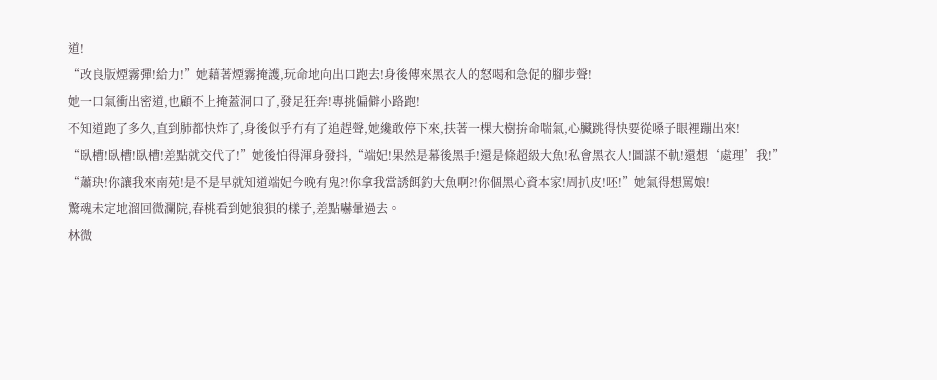道!
“改良版煙霧彈!給力!”她藉著煙霧掩護,玩命地向出口跑去!身後傳來黑衣人的怒喝和急促的腳步聲!
她一口氣衝出密道,也顧不上掩蓋洞口了,發足狂奔!專挑偏僻小路跑!
不知道跑了多久,直到肺都快炸了,身後似乎冇有了追趕聲,她纔敢停下來,扶著一棵大樹拚命喘氣,心臟跳得快要從嗓子眼裡蹦出來!
“臥槽!臥槽!臥槽!差點就交代了!”她後怕得渾身發抖,“端妃!果然是幕後黑手!還是條超級大魚!私會黑衣人!圖謀不軌!還想‘處理’我!”
“蕭玦!你讓我來南苑!是不是早就知道端妃今晚有鬼?!你拿我當誘餌釣大魚啊?!你個黑心資本家!周扒皮!呸!”她氣得想罵娘!
驚魂未定地溜回微瀾院,春桃看到她狼狽的樣子,差點嚇暈過去。
林微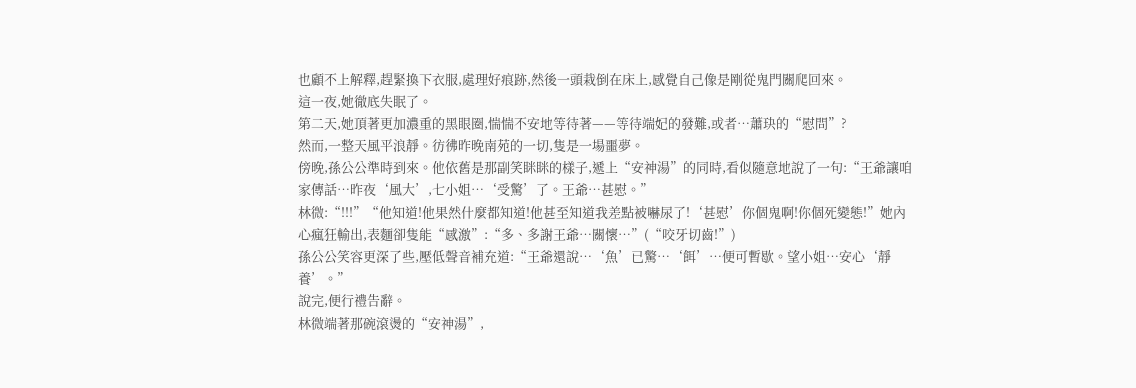也顧不上解釋,趕緊換下衣服,處理好痕跡,然後一頭栽倒在床上,感覺自己像是剛從鬼門關爬回來。
這一夜,她徹底失眠了。
第二天,她頂著更加濃重的黑眼圈,惴惴不安地等待著——等待端妃的發難,或者…蕭玦的“慰問”?
然而,一整天風平浪靜。彷彿昨晚南苑的一切,隻是一場噩夢。
傍晚,孫公公準時到來。他依舊是那副笑眯眯的樣子,遞上“安神湯”的同時,看似隨意地說了一句:“王爺讓咱家傳話…昨夜‘風大’,七小姐…‘受驚’了。王爺…甚慰。”
林微:“!!!”“他知道!他果然什麼都知道!他甚至知道我差點被嚇尿了!‘甚慰’你個鬼啊!你個死變態!”她內心瘋狂輸出,表麵卻隻能“感激”:“多、多謝王爺…關懷…”(“咬牙切齒!”)
孫公公笑容更深了些,壓低聲音補充道:“王爺還說…‘魚’已驚…‘餌’…便可暫歇。望小姐…安心‘靜養’。”
說完,便行禮告辭。
林微端著那碗滾燙的“安神湯”,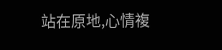站在原地,心情複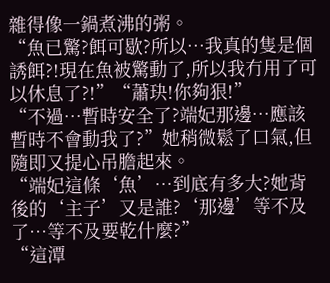雜得像一鍋煮沸的粥。
“魚已驚?餌可歇?所以…我真的隻是個誘餌?!現在魚被驚動了,所以我冇用了可以休息了?!”“蕭玦!你夠狠!”
“不過…暫時安全了?端妃那邊…應該暫時不會動我了?”她稍微鬆了口氣,但隨即又提心吊膽起來。
“端妃這條‘魚’…到底有多大?她背後的‘主子’又是誰?‘那邊’等不及了…等不及要乾什麼?”
“這潭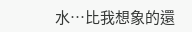水…比我想象的還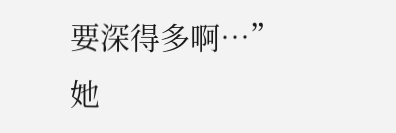要深得多啊…”
她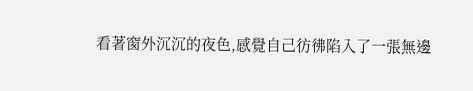看著窗外沉沉的夜色,感覺自己彷彿陷入了一張無邊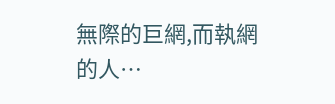無際的巨網,而執網的人…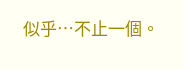似乎…不止一個。